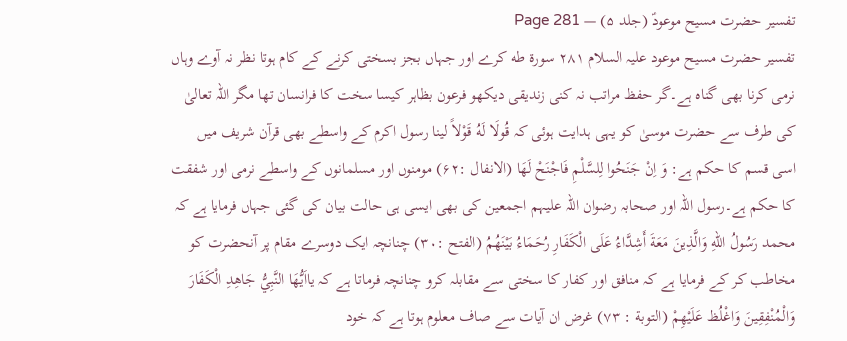تفسیر حضرت مسیح موعودؑ (جلد ۵) — Page 281
تفسیر حضرت مسیح موعود علیہ السلام ۲۸۱ سورة طه کرے اور جہاں بجز بسختی کرنے کے کام ہوتا نظر نہ آوے وہاں نرمی کرنا بھی گناہ ہے۔گر حفظ مراتب نہ کنی زندیقی دیکھو فرعون بظاہر کیسا سخت کا فرانسان تھا مگر اللہ تعالیٰ کی طرف سے حضرت موسیٰ کو یہی ہدایت ہوئی کہ قُولَا لَهُ قَوْلاً لينا رسول اکرم کے واسطے بھی قرآن شریف میں اسی قسم کا حکم ہے: وَ اِنْ جَنَحُوا لِلسَّلْمِ فَاجْنَحْ لَهَا (الانفال :۶۲) مومنوں اور مسلمانوں کے واسطے نرمی اور شفقت کا حکم ہے۔رسول اللہ اور صحابہ رضوان اللہ علیہم اجمعین کی بھی ایسی ہی حالت بیان کی گئی جہاں فرمایا ہے کہ محمد رَسُولُ اللهِ وَالَّذِينَ مَعَةَ أَشِدَّاءُ عَلَى الْكَفَارِ رُحَمَاءُ بَيْنَهُمُ (الفتح :۳۰) چنانچہ ایک دوسرے مقام پر آنحضرت کو مخاطب کر کے فرمایا ہے کہ منافق اور کفار کا سختی سے مقابلہ کرو چنانچہ فرماتا ہے کہ یااَيُّهَا النَّبِيُّ جَاهِدِ الْكَفَارَ وَالْمُنْفِقِينَ وَاغْلُظ عَلَيْهِمْ (التوبة : ۷۳) غرض ان آیات سے صاف معلوم ہوتا ہے کہ خود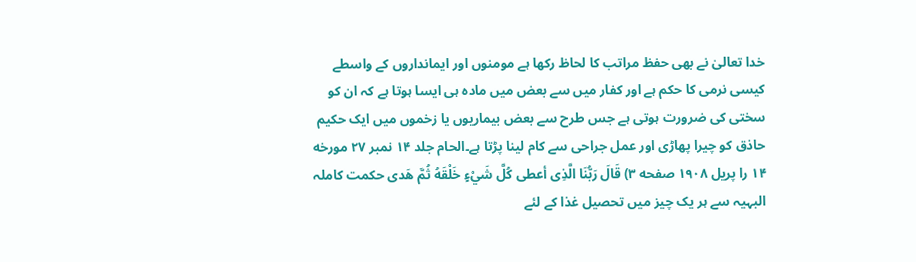خدا تعالیٰ نے بھی حفظ مراتب کا لحاظ رکھا ہے مومنوں اور ایمانداروں کے واسطے کیسی نرمی کا حکم ہے اور کفار میں سے بعض میں مادہ ہی ایسا ہوتا ہے کہ ان کو سختی کی ضرورت ہوتی ہے جس طرح سے بعض بیماریوں یا زخموں میں ایک حکیم حاذق کو چیرا پھاڑی اور عمل جراحی سے کام لینا پڑتا ہے۔الحام جلد ۱۴ نمبر ۲۷ مورخه ۱۴ را پریل ۱۹۰۸ صفحه ۳) قَالَ رَبُّنَا الَّذِى أعطى كُلَّ شَيْءٍ خَلْقَهُ ثُمَّ هَدى حکمت کاملہ البہیہ سے ہر یک چیز میں تحصیل غذا کے لئے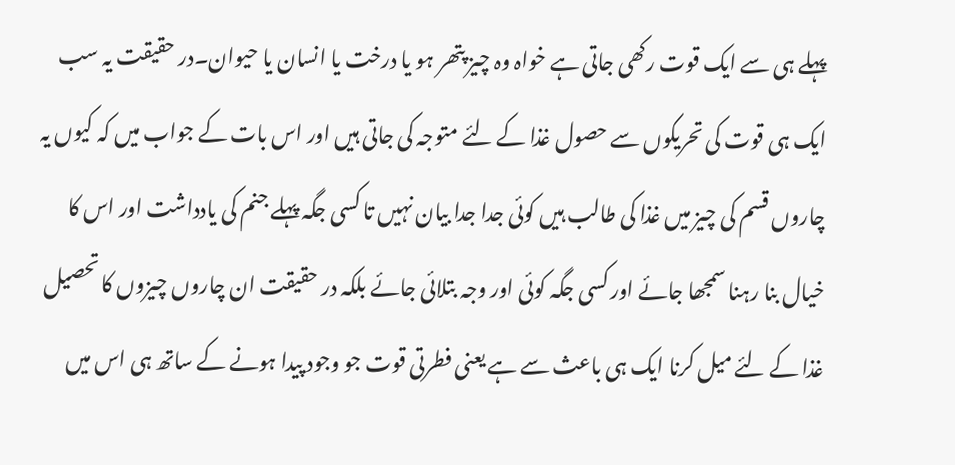پہلے ہی سے ایک قوت رکھی جاتی ہے خواہ وہ چیز پتھر ہو یا درخت یا انسان یا حیوان۔در حقیقت یہ سب ایک ہی قوت کی تحریکوں سے حصول غذا کے لئے متوجہ کی جاتی ہیں اور اس بات کے جواب میں کہ کیوں یہ چاروں قسم کی چیز میں غذا کی طالب ہیں کوئی جدا جدا بیان نہیں تا کسی جگہ پہلے جنم کی یادداشت اور اس کا خیال بنا رہنا سمجھا جائے اور کسی جگہ کوئی اور وجہ بتلائی جائے بلکہ در حقیقت ان چاروں چیزوں کا تحصیل غذا کے لئے میل کرنا ایک ہی باعث سے ہے یعنی فطرتی قوت جو وجود پیدا ہونے کے ساتھ ہی اس میں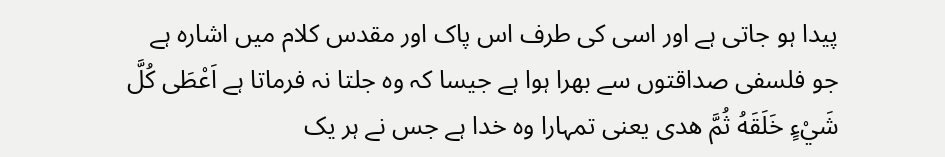پیدا ہو جاتی ہے اور اسی کی طرف اس پاک اور مقدس کلام میں اشارہ ہے جو فلسفی صداقتوں سے بھرا ہوا ہے جیسا کہ وہ جلتا نہ فرماتا ہے اَعْطَى كُلَّ شَيْءٍ خَلَقَهُ ثُمَّ هدی یعنی تمہارا وہ خدا ہے جس نے ہر یک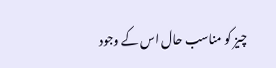چیز کو مناسب حال اس کے وجود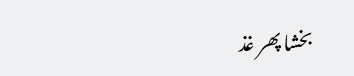بخشا پھر غذ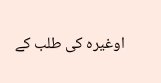اوغیرہ کی طلب کے